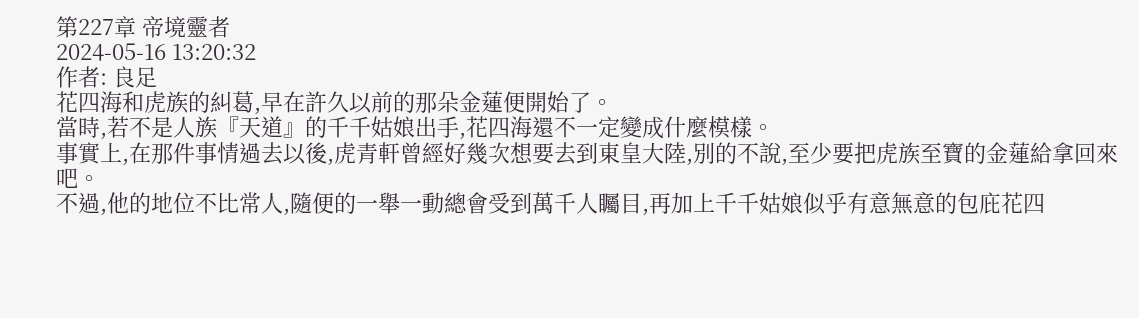第227章 帝境靈者
2024-05-16 13:20:32
作者: 良足
花四海和虎族的糾葛,早在許久以前的那朵金蓮便開始了。
當時,若不是人族『天道』的千千姑娘出手,花四海還不一定變成什麼模樣。
事實上,在那件事情過去以後,虎青軒曾經好幾次想要去到東皇大陸,別的不說,至少要把虎族至寶的金蓮給拿回來吧。
不過,他的地位不比常人,隨便的一舉一動總會受到萬千人矚目,再加上千千姑娘似乎有意無意的包庇花四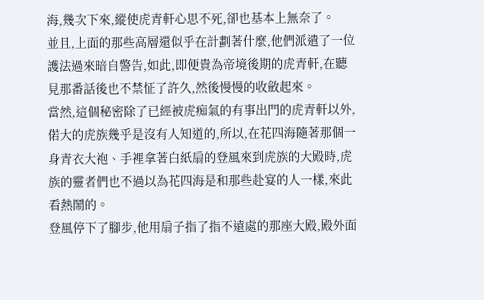海,幾次下來,縱使虎青軒心思不死,卻也基本上無奈了。
並且,上面的那些高層還似乎在計劃著什麼,他們派遣了一位護法過來暗自警告,如此,即便貴為帝境後期的虎青軒,在聽見那番話後也不禁怔了許久,然後慢慢的收斂起來。
當然,這個秘密除了已經被虎痴氣的有事出門的虎青軒以外,偌大的虎族幾乎是沒有人知道的,所以,在花四海隨著那個一身青衣大袍、手裡拿著白紙扇的登風來到虎族的大殿時,虎族的靈者們也不過以為花四海是和那些赴宴的人一樣,來此看熱鬧的。
登風停下了腳步,他用扇子指了指不遠處的那座大殿,殿外面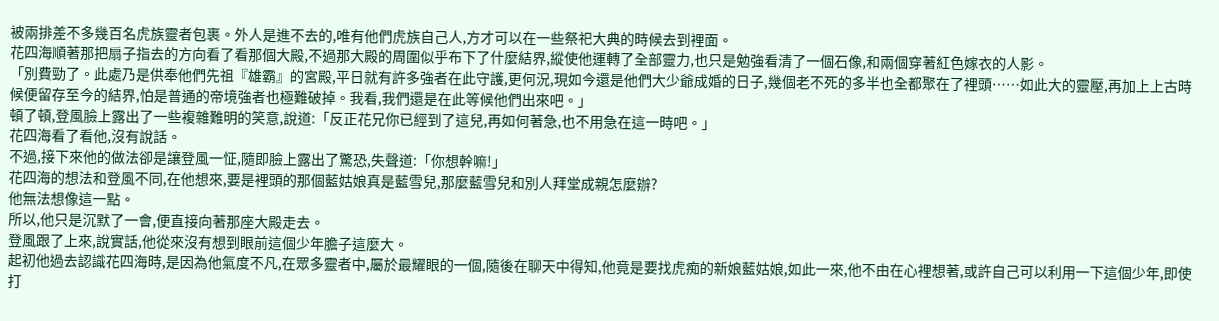被兩排差不多幾百名虎族靈者包裹。外人是進不去的,唯有他們虎族自己人,方才可以在一些祭祀大典的時候去到裡面。
花四海順著那把扇子指去的方向看了看那個大殿,不過那大殿的周圍似乎布下了什麼結界,縱使他運轉了全部靈力,也只是勉強看清了一個石像,和兩個穿著紅色嫁衣的人影。
「別費勁了。此處乃是供奉他們先祖『雄霸』的宮殿,平日就有許多強者在此守護,更何況,現如今還是他們大少爺成婚的日子,幾個老不死的多半也全都聚在了裡頭……如此大的靈壓,再加上上古時候便留存至今的結界,怕是普通的帝境強者也極難破掉。我看,我們還是在此等候他們出來吧。」
頓了頓,登風臉上露出了一些複雜難明的笑意,說道:「反正花兄你已經到了這兒,再如何著急,也不用急在這一時吧。」
花四海看了看他,沒有說話。
不過,接下來他的做法卻是讓登風一怔,隨即臉上露出了驚恐,失聲道:「你想幹嘛!」
花四海的想法和登風不同,在他想來,要是裡頭的那個藍姑娘真是藍雪兒,那麼藍雪兒和別人拜堂成親怎麼辦?
他無法想像這一點。
所以,他只是沉默了一會,便直接向著那座大殿走去。
登風跟了上來,說實話,他從來沒有想到眼前這個少年膽子這麼大。
起初他過去認識花四海時,是因為他氣度不凡,在眾多靈者中,屬於最耀眼的一個,隨後在聊天中得知,他竟是要找虎痴的新娘藍姑娘,如此一來,他不由在心裡想著,或許自己可以利用一下這個少年,即使打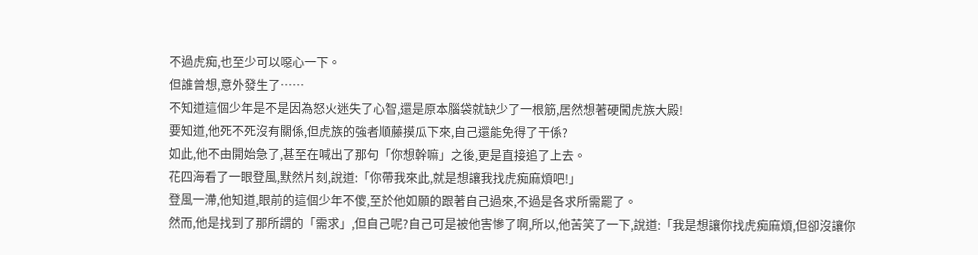不過虎痴,也至少可以噁心一下。
但誰曾想,意外發生了……
不知道這個少年是不是因為怒火迷失了心智,還是原本腦袋就缺少了一根筋,居然想著硬闖虎族大殿!
要知道,他死不死沒有關係,但虎族的強者順藤摸瓜下來,自己還能免得了干係?
如此,他不由開始急了,甚至在喊出了那句「你想幹嘛」之後,更是直接追了上去。
花四海看了一眼登風,默然片刻,說道:「你帶我來此,就是想讓我找虎痴麻煩吧!」
登風一滯,他知道,眼前的這個少年不傻,至於他如願的跟著自己過來,不過是各求所需罷了。
然而,他是找到了那所謂的「需求」,但自己呢?自己可是被他害慘了啊,所以,他苦笑了一下,說道:「我是想讓你找虎痴麻煩,但卻沒讓你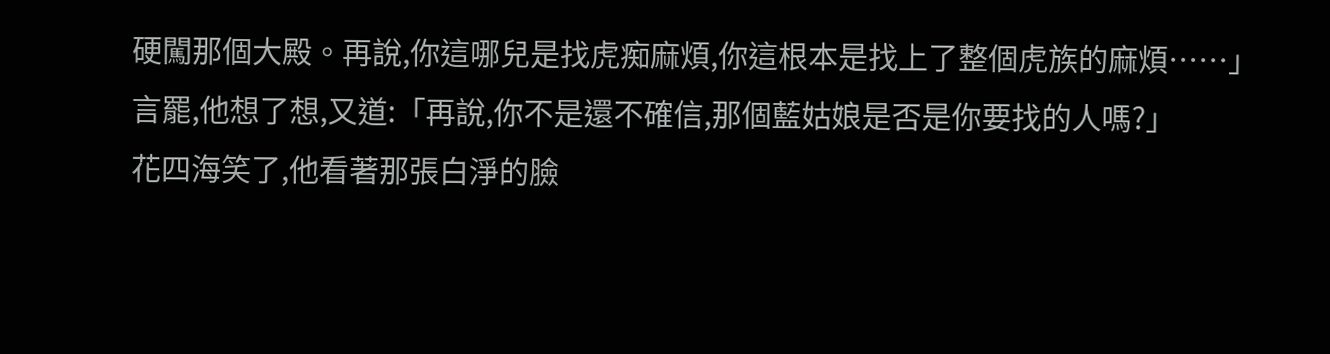硬闖那個大殿。再說,你這哪兒是找虎痴麻煩,你這根本是找上了整個虎族的麻煩……」
言罷,他想了想,又道:「再說,你不是還不確信,那個藍姑娘是否是你要找的人嗎?」
花四海笑了,他看著那張白淨的臉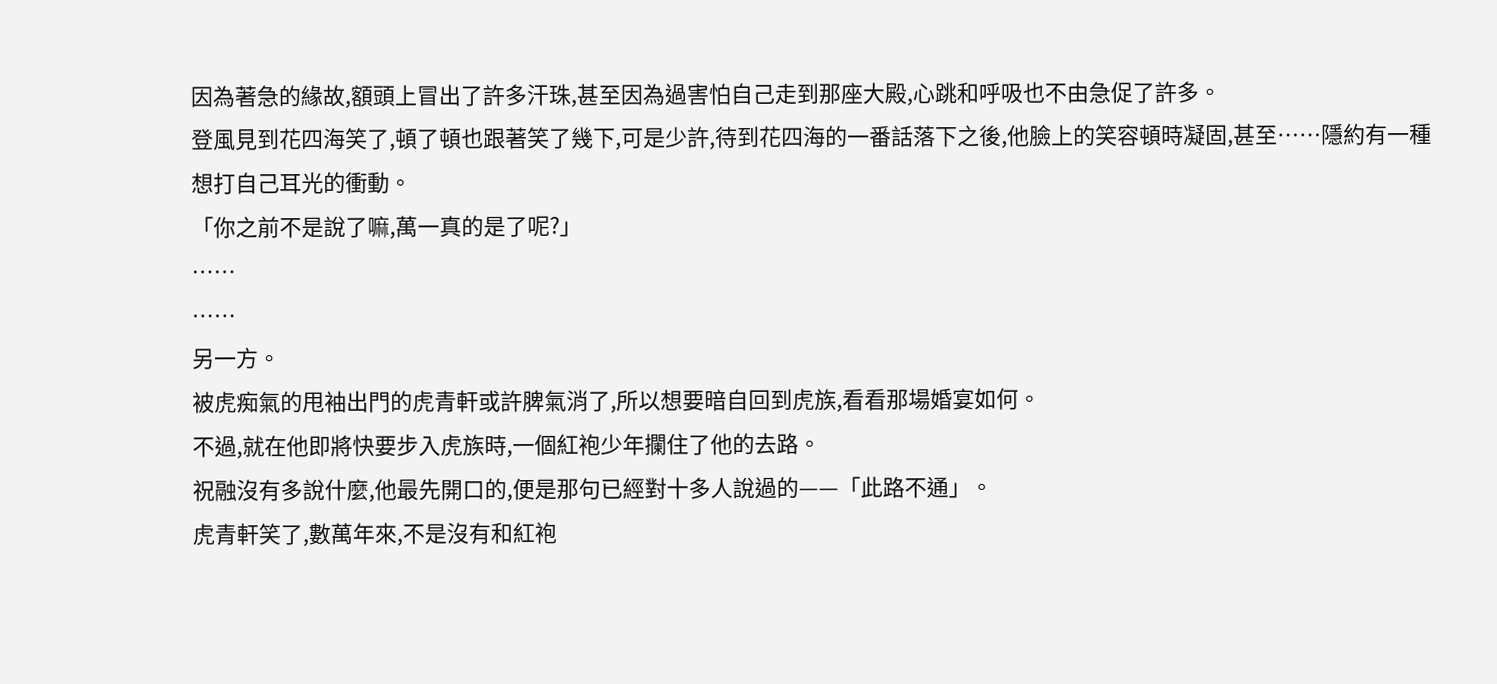因為著急的緣故,額頭上冒出了許多汗珠,甚至因為過害怕自己走到那座大殿,心跳和呼吸也不由急促了許多。
登風見到花四海笑了,頓了頓也跟著笑了幾下,可是少許,待到花四海的一番話落下之後,他臉上的笑容頓時凝固,甚至……隱約有一種想打自己耳光的衝動。
「你之前不是說了嘛,萬一真的是了呢?」
……
……
另一方。
被虎痴氣的甩袖出門的虎青軒或許脾氣消了,所以想要暗自回到虎族,看看那場婚宴如何。
不過,就在他即將快要步入虎族時,一個紅袍少年攔住了他的去路。
祝融沒有多說什麼,他最先開口的,便是那句已經對十多人說過的——「此路不通」。
虎青軒笑了,數萬年來,不是沒有和紅袍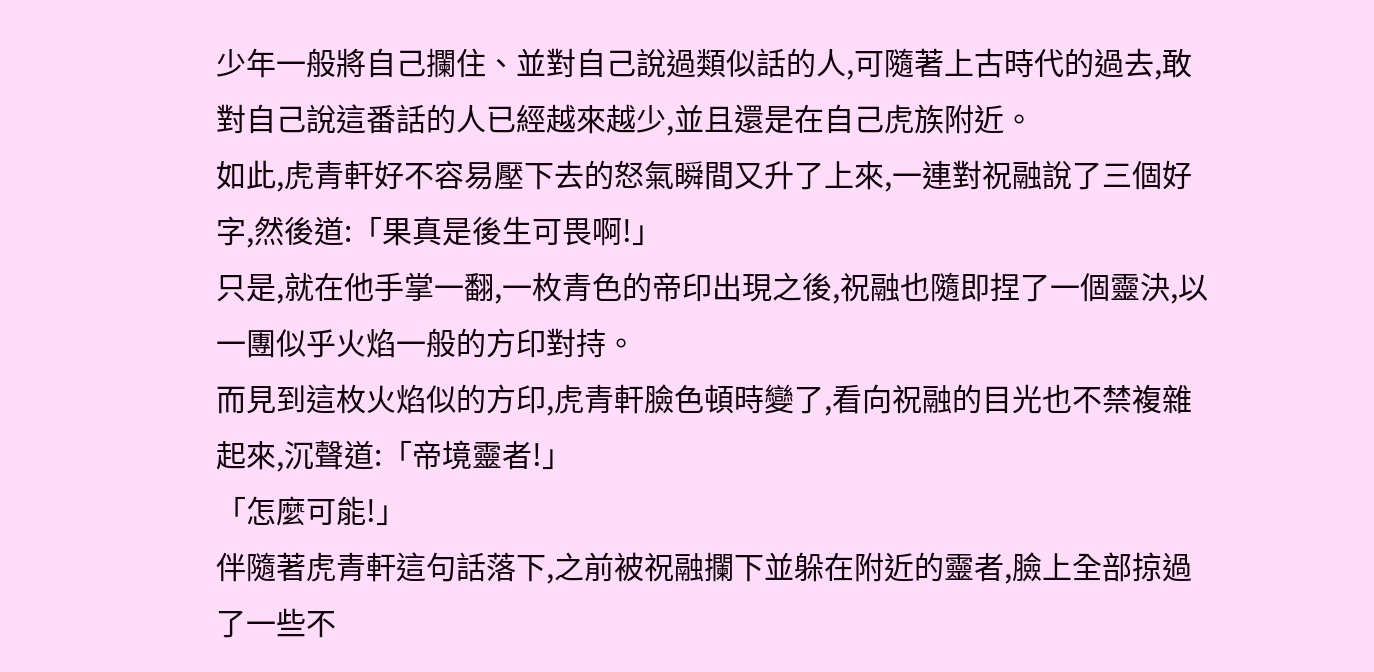少年一般將自己攔住、並對自己說過類似話的人,可隨著上古時代的過去,敢對自己說這番話的人已經越來越少,並且還是在自己虎族附近。
如此,虎青軒好不容易壓下去的怒氣瞬間又升了上來,一連對祝融說了三個好字,然後道:「果真是後生可畏啊!」
只是,就在他手掌一翻,一枚青色的帝印出現之後,祝融也隨即捏了一個靈決,以一團似乎火焰一般的方印對持。
而見到這枚火焰似的方印,虎青軒臉色頓時變了,看向祝融的目光也不禁複雜起來,沉聲道:「帝境靈者!」
「怎麼可能!」
伴隨著虎青軒這句話落下,之前被祝融攔下並躲在附近的靈者,臉上全部掠過了一些不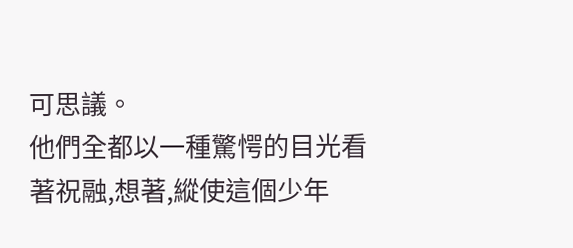可思議。
他們全都以一種驚愕的目光看著祝融,想著,縱使這個少年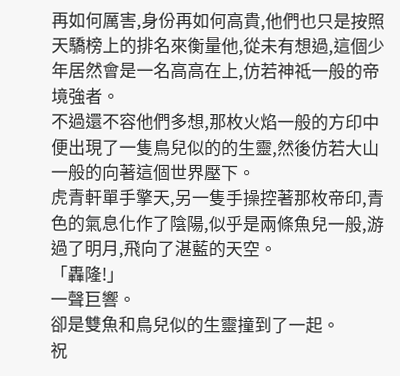再如何厲害,身份再如何高貴,他們也只是按照天驕榜上的排名來衡量他,從未有想過,這個少年居然會是一名高高在上,仿若神祗一般的帝境強者。
不過還不容他們多想,那枚火焰一般的方印中便出現了一隻鳥兒似的的生靈,然後仿若大山一般的向著這個世界壓下。
虎青軒單手擎天,另一隻手操控著那枚帝印,青色的氣息化作了陰陽,似乎是兩條魚兒一般,游過了明月,飛向了湛藍的天空。
「轟隆!」
一聲巨響。
卻是雙魚和鳥兒似的生靈撞到了一起。
祝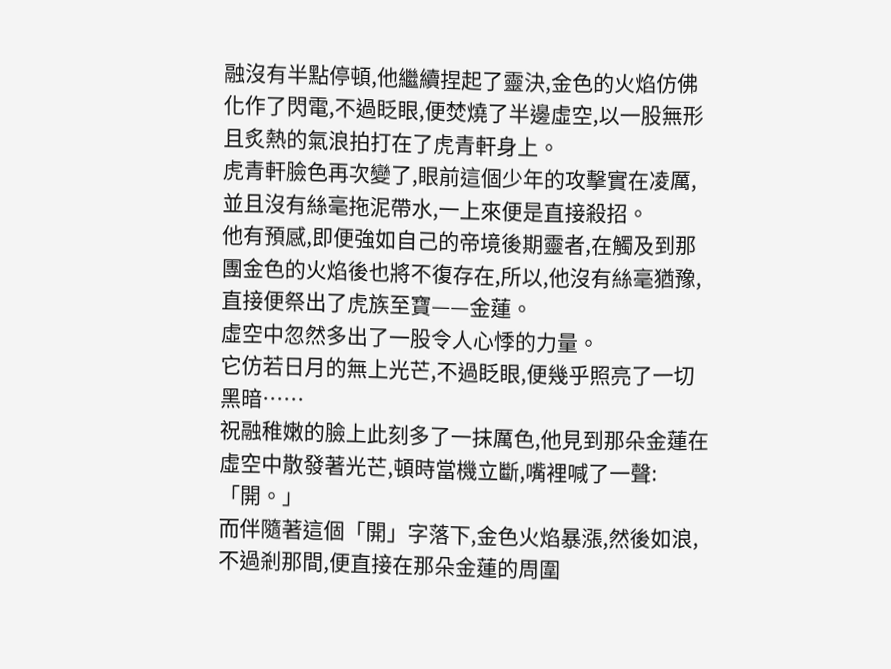融沒有半點停頓,他繼續捏起了靈決,金色的火焰仿佛化作了閃電,不過眨眼,便焚燒了半邊虛空,以一股無形且炙熱的氣浪拍打在了虎青軒身上。
虎青軒臉色再次變了,眼前這個少年的攻擊實在凌厲,並且沒有絲毫拖泥帶水,一上來便是直接殺招。
他有預感,即便強如自己的帝境後期靈者,在觸及到那團金色的火焰後也將不復存在,所以,他沒有絲毫猶豫,直接便祭出了虎族至寶——金蓮。
虛空中忽然多出了一股令人心悸的力量。
它仿若日月的無上光芒,不過眨眼,便幾乎照亮了一切黑暗……
祝融稚嫩的臉上此刻多了一抹厲色,他見到那朵金蓮在虛空中散發著光芒,頓時當機立斷,嘴裡喊了一聲:「開。」
而伴隨著這個「開」字落下,金色火焰暴漲,然後如浪,不過剎那間,便直接在那朵金蓮的周圍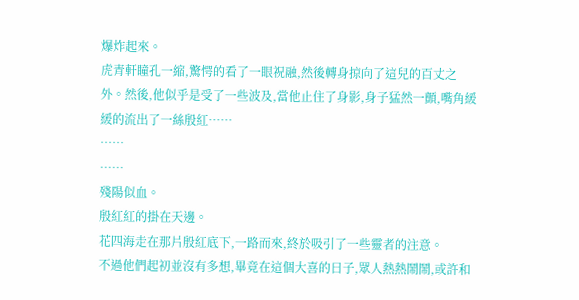爆炸起來。
虎青軒瞳孔一縮,驚愕的看了一眼祝融,然後轉身掠向了這兒的百丈之外。然後,他似乎是受了一些波及,當他止住了身影,身子猛然一顫,嘴角緩緩的流出了一絲殷紅……
……
……
殘陽似血。
殷紅紅的掛在天邊。
花四海走在那片殷紅底下,一路而來,終於吸引了一些靈者的注意。
不過他們起初並沒有多想,畢竟在這個大喜的日子,眾人熱熱鬧鬧,或許和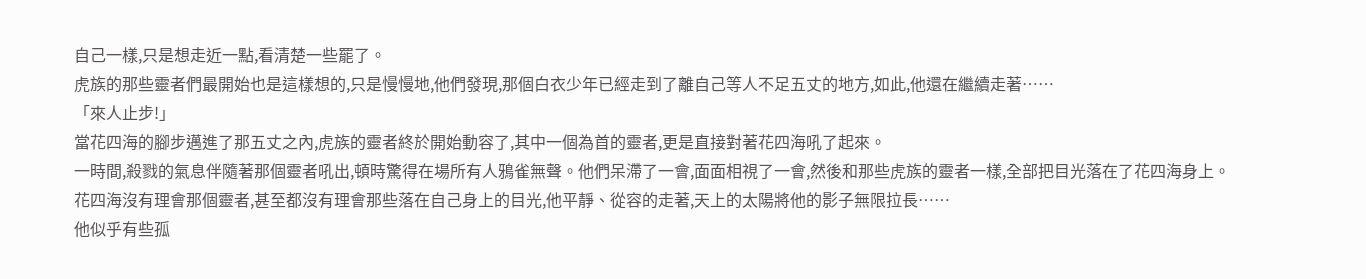自己一樣,只是想走近一點,看清楚一些罷了。
虎族的那些靈者們最開始也是這樣想的,只是慢慢地,他們發現,那個白衣少年已經走到了離自己等人不足五丈的地方,如此,他還在繼續走著……
「來人止步!」
當花四海的腳步邁進了那五丈之內,虎族的靈者終於開始動容了,其中一個為首的靈者,更是直接對著花四海吼了起來。
一時間,殺戮的氣息伴隨著那個靈者吼出,頓時驚得在場所有人鴉雀無聲。他們呆滯了一會,面面相視了一會,然後和那些虎族的靈者一樣,全部把目光落在了花四海身上。
花四海沒有理會那個靈者,甚至都沒有理會那些落在自己身上的目光,他平靜、從容的走著,天上的太陽將他的影子無限拉長……
他似乎有些孤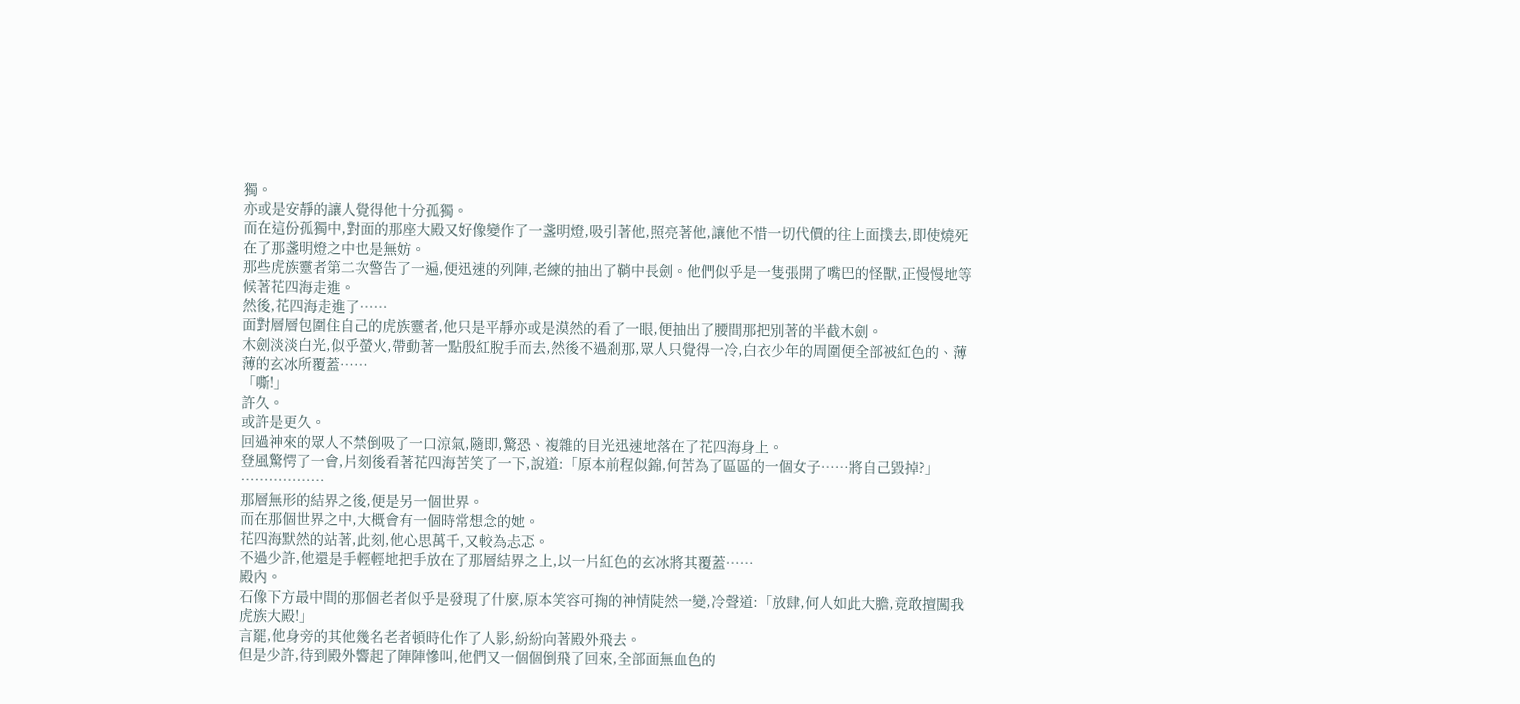獨。
亦或是安靜的讓人覺得他十分孤獨。
而在這份孤獨中,對面的那座大殿又好像變作了一盞明燈,吸引著他,照亮著他,讓他不惜一切代價的往上面撲去,即使燒死在了那盞明燈之中也是無妨。
那些虎族靈者第二次警告了一遍,便迅速的列陣,老練的抽出了鞘中長劍。他們似乎是一隻張開了嘴巴的怪獸,正慢慢地等候著花四海走進。
然後,花四海走進了……
面對層層包圍住自己的虎族靈者,他只是平靜亦或是漠然的看了一眼,便抽出了腰間那把別著的半截木劍。
木劍淡淡白光,似乎螢火,帶動著一點殷紅脫手而去,然後不過剎那,眾人只覺得一冷,白衣少年的周圍便全部被紅色的、薄薄的玄冰所覆蓋……
「嘶!」
許久。
或許是更久。
回過神來的眾人不禁倒吸了一口涼氣,隨即,驚恐、複雜的目光迅速地落在了花四海身上。
登風驚愕了一會,片刻後看著花四海苦笑了一下,說道:「原本前程似錦,何苦為了區區的一個女子……將自己毀掉?」
………………
那層無形的結界之後,便是另一個世界。
而在那個世界之中,大概會有一個時常想念的她。
花四海默然的站著,此刻,他心思萬千,又較為忐忑。
不過少許,他還是手輕輕地把手放在了那層結界之上,以一片紅色的玄冰將其覆蓋……
殿內。
石像下方最中間的那個老者似乎是發現了什麼,原本笑容可掬的神情陡然一變,冷聲道:「放肆,何人如此大膽,竟敢擅闖我虎族大殿!」
言罷,他身旁的其他幾名老者頓時化作了人影,紛紛向著殿外飛去。
但是少許,待到殿外響起了陣陣慘叫,他們又一個個倒飛了回來,全部面無血色的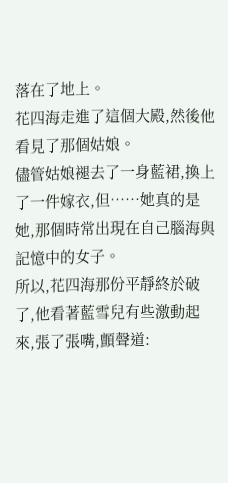落在了地上。
花四海走進了這個大殿,然後他看見了那個姑娘。
儘管姑娘褪去了一身藍裙,換上了一件嫁衣,但……她真的是她,那個時常出現在自己腦海與記憶中的女子。
所以,花四海那份平靜終於破了,他看著藍雪兒有些激動起來,張了張嘴,顫聲道: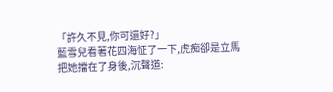「許久不見,你可還好?」
藍雪兒看著花四海怔了一下,虎痴卻是立馬把她擋在了身後,沉聲道: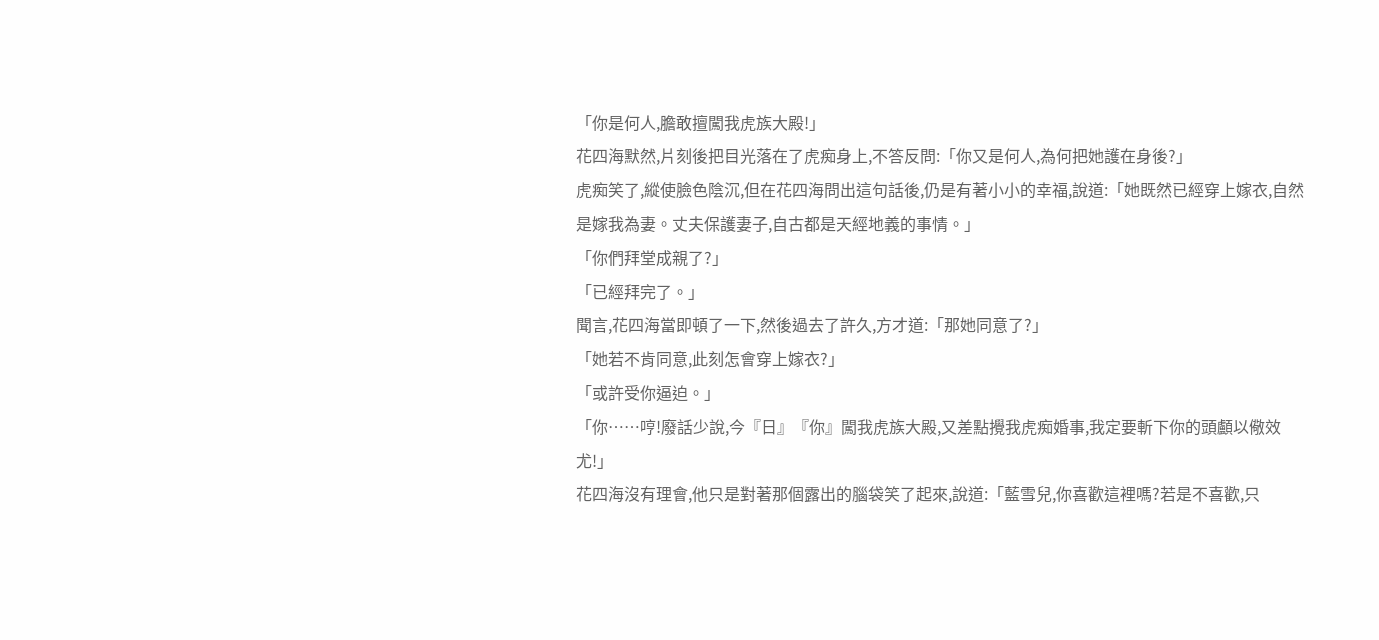「你是何人,膽敢擅闖我虎族大殿!」
花四海默然,片刻後把目光落在了虎痴身上,不答反問:「你又是何人,為何把她護在身後?」
虎痴笑了,縱使臉色陰沉,但在花四海問出這句話後,仍是有著小小的幸福,說道:「她既然已經穿上嫁衣,自然是嫁我為妻。丈夫保護妻子,自古都是天經地義的事情。」
「你們拜堂成親了?」
「已經拜完了。」
聞言,花四海當即頓了一下,然後過去了許久,方才道:「那她同意了?」
「她若不肯同意,此刻怎會穿上嫁衣?」
「或許受你逼迫。」
「你……哼!廢話少說,今『日』『你』闖我虎族大殿,又差點攪我虎痴婚事,我定要斬下你的頭顱以儆效尤!」
花四海沒有理會,他只是對著那個露出的腦袋笑了起來,說道:「藍雪兒,你喜歡這裡嗎?若是不喜歡,只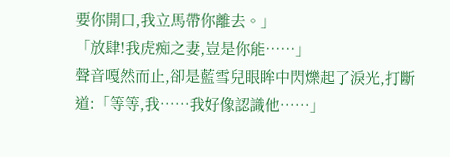要你開口,我立馬帶你離去。」
「放肆!我虎痴之妻,豈是你能……」
聲音嘎然而止,卻是藍雪兒眼眸中閃爍起了淚光,打斷道:「等等,我……我好像認識他……」